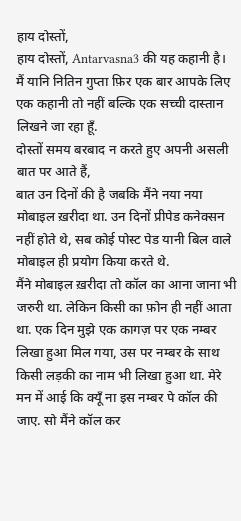हाय दोस्तों,
हाय दोस्तों, Antarvasna3 की यह कहानी है।
मैं यानि नितिन गुप्ता फ़िर एक बार आपके लिए एक कहानी तो नहीं बल्कि एक सच्ची दास्तान लिखने जा रहा हूँ.
दोस्तों समय बरबाद न करते हुए अपनी असली बात पर आते हैं,
बात उन दिनों की है जबकि मैंने नया नया मोबाइल ख़रीदा था. उन दिनों प्रीपेड कनेक्सन नहीं होते थे, सब कोई पोस्ट पेड यानी बिल वाले मोबाइल ही प्रयोग किया करते थे.
मैंने मोबाइल ख़रीदा तो कॉल का आना जाना भी जरुरी था. लेकिन किसी का फ़ोन ही नहीं आता था. एक दिन मुझे एक कागज़ पर एक नम्बर लिखा हुआ मिल गया, उस पर नम्बर के साथ किसी लड़की का नाम भी लिखा हुआ था. मेरे मन में आई कि क्यूँ ना इस नम्बर पे कॉल की जाए. सो मैंने कॉल कर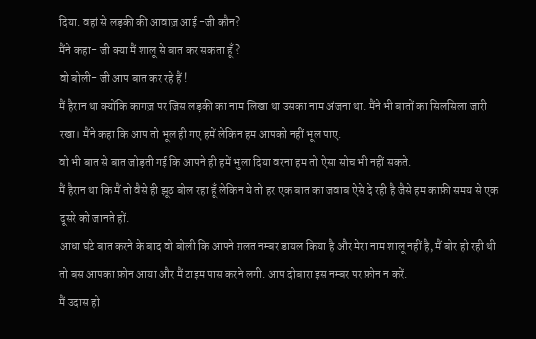दिया. वहां से लड़की की आवाज़ आई -जी कौन?
मैंने कहा- जी क्या मैं शालू से बात कर सकता हूँ?
वो बोली- जी आप बात कर रहे हैं !
मैं हैरान था क्योंकि कागज़ पर जिस लड़की का नाम लिखा था उसका नाम अंजना था. मैंने भी बातों का सिलसिला जारी रखा। मैंने कहा कि आप तो भूल ही गए हमें लेकिन हम आपको नहीं भूल पाए.
वो भी बात से बात जोड़ती गई कि आपने ही हमें भुला दिया वरना हम तो ऐसा सोच भी नहीं सकते.
मैं हैरान था कि मैं तो वैसे ही झूठ बोल रहा हूँ लेकिन ये तो हर एक बात का जवाब ऐसे दे रही है जैसे हम काफ़ी समय से एक दूसरे को जानते हों.
आधा घंटे बात करने के बाद वो बोली कि आपने ग़लत नम्बर डायल किया है और मेरा नाम शालू नहीं है, मैं बोर हो रही थी तो बस आपका फ़ोन आया और मैं टाइम पास करने लगी. आप दोबारा इस नम्बर पर फ़ोन न करें.
मैं उदास हो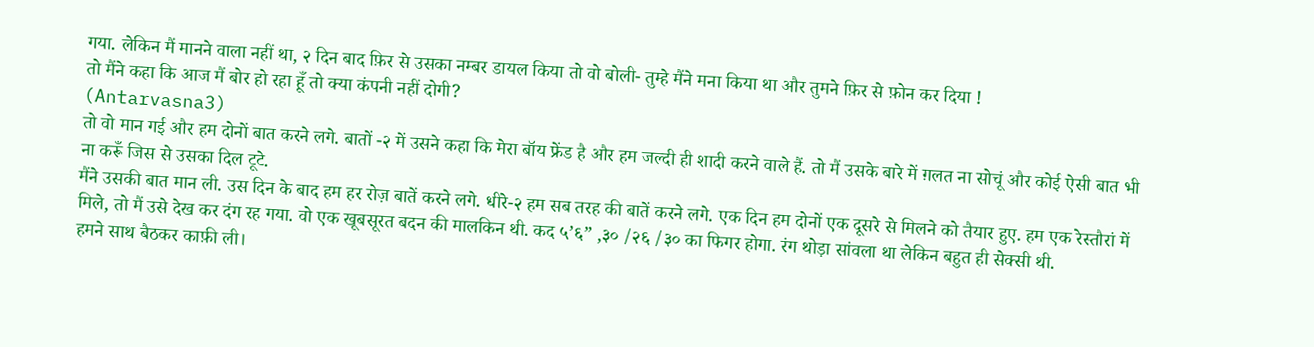गया. लेकिन मैं मानने वाला नहीं था, २ दिन बाद फ़िर से उसका नम्बर डायल किया तो वो बोली- तुम्हे मैंने मना किया था और तुमने फ़िर से फ़ोन कर दिया !
तो मैंने कहा कि आज मैं बोर हो रहा हूँ तो क्या कंपनी नहीं दोगी?
(Antarvasna3)
तो वो मान गई और हम दोनों बात करने लगे. बातों -२ में उसने कहा कि मेरा बॉय फ्रेंड है और हम जल्दी ही शादी करने वाले हैं. तो मैं उसके बारे में ग़लत ना सोचूं और कोई ऐसी बात भी ना करूँ जिस से उसका दिल टूटे.
मैंने उसकी बात मान ली. उस दिन के बाद हम हर रोज़ बातें करने लगे. धीरे-२ हम सब तरह की बातें करने लगे. एक दिन हम दोनों एक दूसरे से मिलने को तैयार हुए. हम एक रेस्तौरां में मिले, तो मैं उसे देख कर दंग रह गया. वो एक खूबसूरत बदन की मालकिन थी. कद ५’६” ,३० /२६ /३० का फिगर होगा. रंग थोड़ा सांवला था लेकिन बहुत ही सेक्सी थी.
हमने साथ बैठकर काफ़ी ली।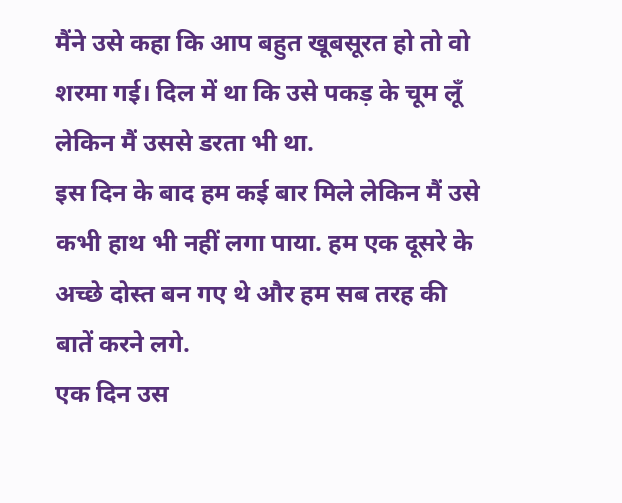मैंने उसे कहा कि आप बहुत खूबसूरत हो तो वो शरमा गई। दिल में था कि उसे पकड़ के चूम लूँ लेकिन मैं उससे डरता भी था.
इस दिन के बाद हम कई बार मिले लेकिन मैं उसे कभी हाथ भी नहीं लगा पाया. हम एक दूसरे के अच्छे दोस्त बन गए थे और हम सब तरह की बातें करने लगे.
एक दिन उस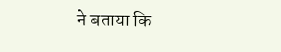ने बताया कि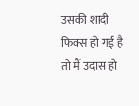उसकी शादी फिक्स हो गई है तो मैं उदास हो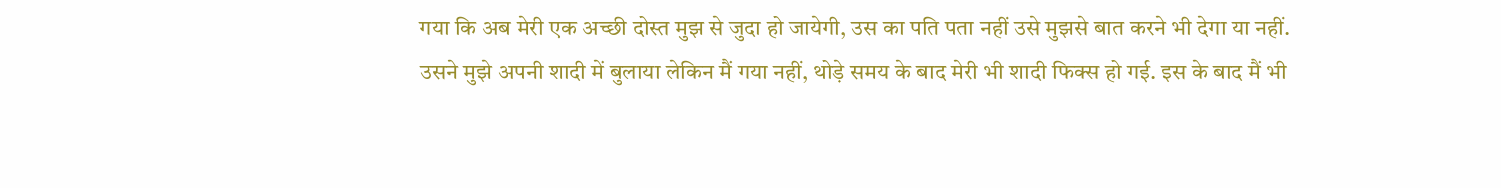गया कि अब मेरी एक अच्छी दोस्त मुझ से जुदा हो जायेगी, उस का पति पता नहीं उसे मुझसे बात करने भी देगा या नहीं.
उसने मुझे अपनी शादी में बुलाया लेकिन मैं गया नहीं, थोड़े समय के बाद मेरी भी शादी फिक्स हो गई. इस के बाद मैं भी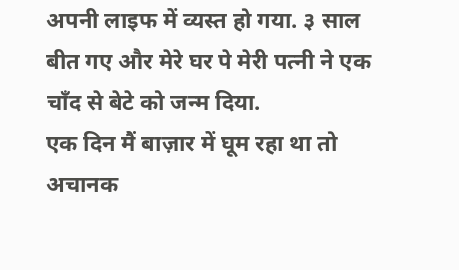अपनी लाइफ में व्यस्त हो गया. ३ साल बीत गए और मेरे घर पे मेरी पत्नी ने एक चाँद से बेटे को जन्म दिया.
एक दिन मैं बाज़ार में घूम रहा था तो अचानक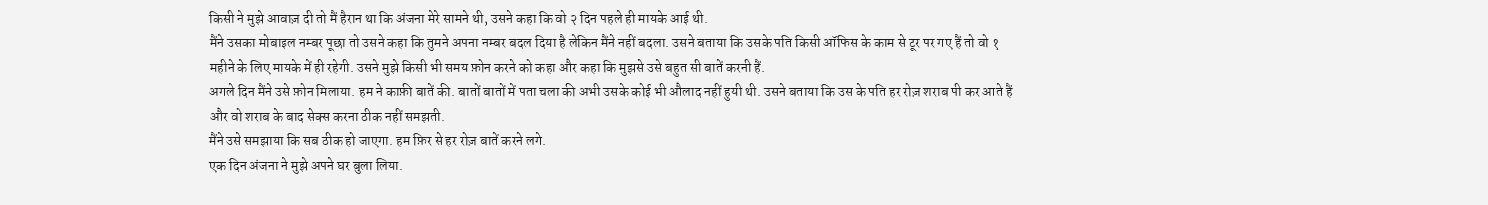किसी ने मुझे आवाज़ दी तो मैं हैरान था कि अंजना मेरे सामने थी, उसने कहा कि वो २ दिन पहले ही मायके आई थी.
मैंने उसका मोबाइल नम्बर पूछा तो उसने कहा कि तुमने अपना नम्बर बदल दिया है लेकिन मैंने नहीं बदला. उसने बताया कि उसके पति किसी ऑफिस के काम से टूर पर गए हैं तो वो १ महीने के लिए मायके में ही रहेगी. उसने मुझे किसी भी समय फ़ोन करने को कहा और कहा कि मुझसे उसे बहुत सी बातें करनी हैं.
अगले दिन मैंने उसे फ़ोन मिलाया. हम ने काफ़ी बातें की. बातों बातों में पता चला की अभी उसके कोई भी औलाद नहीं हुयी थी. उसने बताया कि उस के पति हर रोज़ शराब पी कर आते हैं और वो शराब के बाद सेक्स करना ठीक नहीं समझती.
मैंने उसे समझाया कि सब ठीक हो जाएगा. हम फ़िर से हर रोज़ बातें करने लगे.
एक दिन अंजना ने मुझे अपने घर बुला लिया.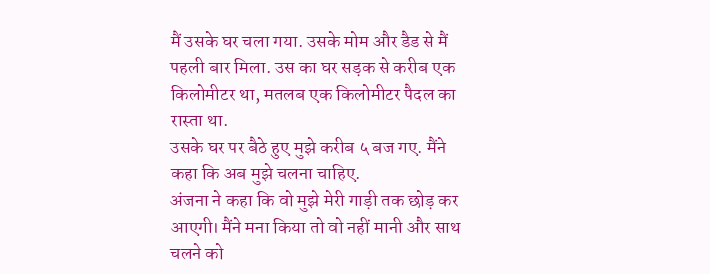मैं उसके घर चला गया. उसके मोम और डैड से मैं पहली बार मिला. उस का घर सड़क से करीब एक किलोमीटर था, मतलब एक किलोमीटर पैदल का रास्ता था.
उसके घर पर बैठे हुए मुझे करीब ५ बज गए. मैंने कहा कि अब मुझे चलना चाहिए.
अंजना ने कहा कि वो मुझे मेरी गाड़ी तक छोड़ कर आएगी। मैंने मना किया तो वो नहीं मानी और साथ चलने को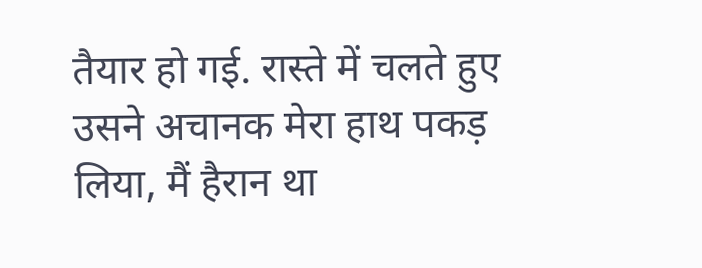तैयार हो गई. रास्ते में चलते हुए उसने अचानक मेरा हाथ पकड़ लिया, मैं हैरान था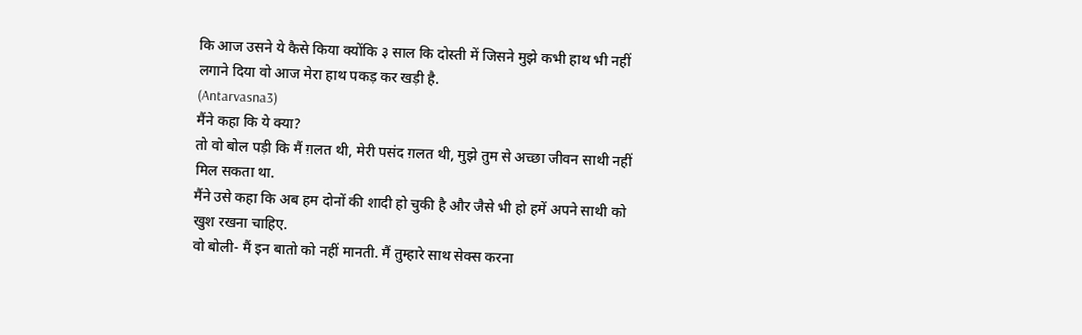कि आज उसने ये कैसे किया क्योंकि ३ साल कि दोस्ती में जिसने मुझे कभी हाथ भी नहीं लगाने दिया वो आज मेरा हाथ पकड़ कर खड़ी है.
(Antarvasna3)
मैंने कहा कि ये क्या?
तो वो बोल पड़ी कि मैं ग़लत थी, मेरी पसंद ग़लत थी, मुझे तुम से अच्छा जीवन साथी नहीं मिल सकता था.
मैंने उसे कहा कि अब हम दोनों की शादी हो चुकी है और जैसे भी हो हमें अपने साथी को खुश रखना चाहिए.
वो बोली- मैं इन बातो को नहीं मानती. मैं तुम्हारे साथ सेक्स करना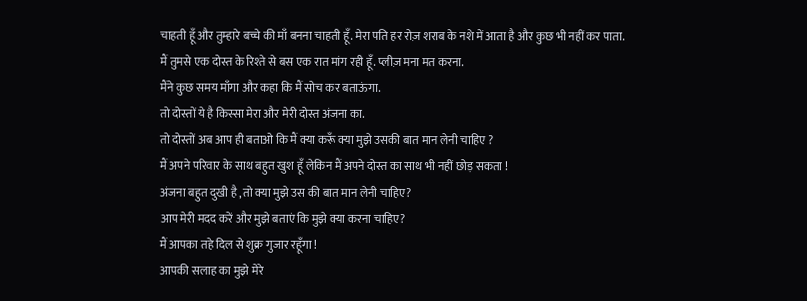चाहती हूँ और तुम्हारे बच्चे की माँ बनना चाहती हूँ. मेरा पति हर रोज़ शराब के नशे में आता है और कुछ भी नहीं कर पाता.
मैं तुमसे एक दोस्त के रिश्ते से बस एक रात मांग रही हूँ. प्लीज़ मना मत करना.
मैंने कुछ समय माँगा और कहा कि मैं सोच कर बताऊंगा.
तो दोस्तों ये है किस्सा मेरा और मेरी दोस्त अंजना का.
तो दोस्तों अब आप ही बताओ कि मैं क्या करूँ क्या मुझे उसकी बात मान लेनी चाहिए ?
मैं अपने परिवार के साथ बहुत खुश हूँ लेकिन मैं अपने दोस्त का साथ भी नहीं छोड़ सकता !
अंजना बहुत दुखी है ,तो क्या मुझे उस की बात मान लेनी चाहिए?
आप मेरी मदद करें और मुझे बताएं कि मुझे क्या करना चाहिए?
मैं आपका तहे दिल से शुक्र गुजार रहूँगा !
आपकी सलाह का मुझे मेरे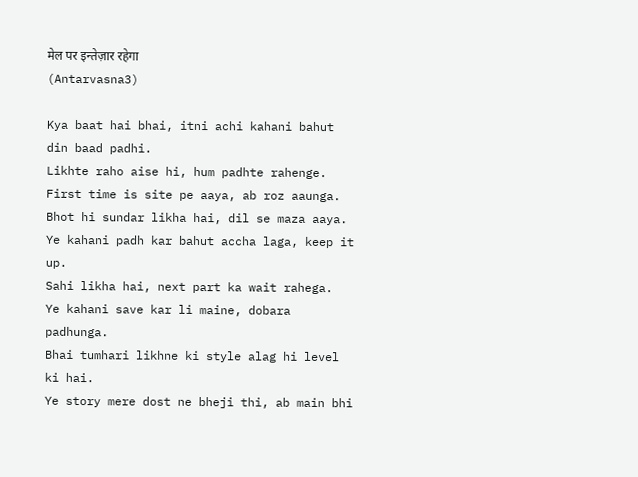मेल पर इन्तेज़ार रहेगा
(Antarvasna3)

Kya baat hai bhai, itni achi kahani bahut din baad padhi.
Likhte raho aise hi, hum padhte rahenge.
First time is site pe aaya, ab roz aaunga.
Bhot hi sundar likha hai, dil se maza aaya.
Ye kahani padh kar bahut accha laga, keep it up.
Sahi likha hai, next part ka wait rahega.
Ye kahani save kar li maine, dobara padhunga.
Bhai tumhari likhne ki style alag hi level ki hai.
Ye story mere dost ne bheji thi, ab main bhi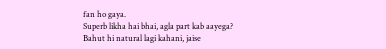fan ho gaya.
Superb likha hai bhai, agla part kab aayega?
Bahut hi natural lagi kahani, jaise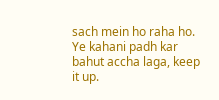sach mein ho raha ho.
Ye kahani padh kar bahut accha laga, keep it up.